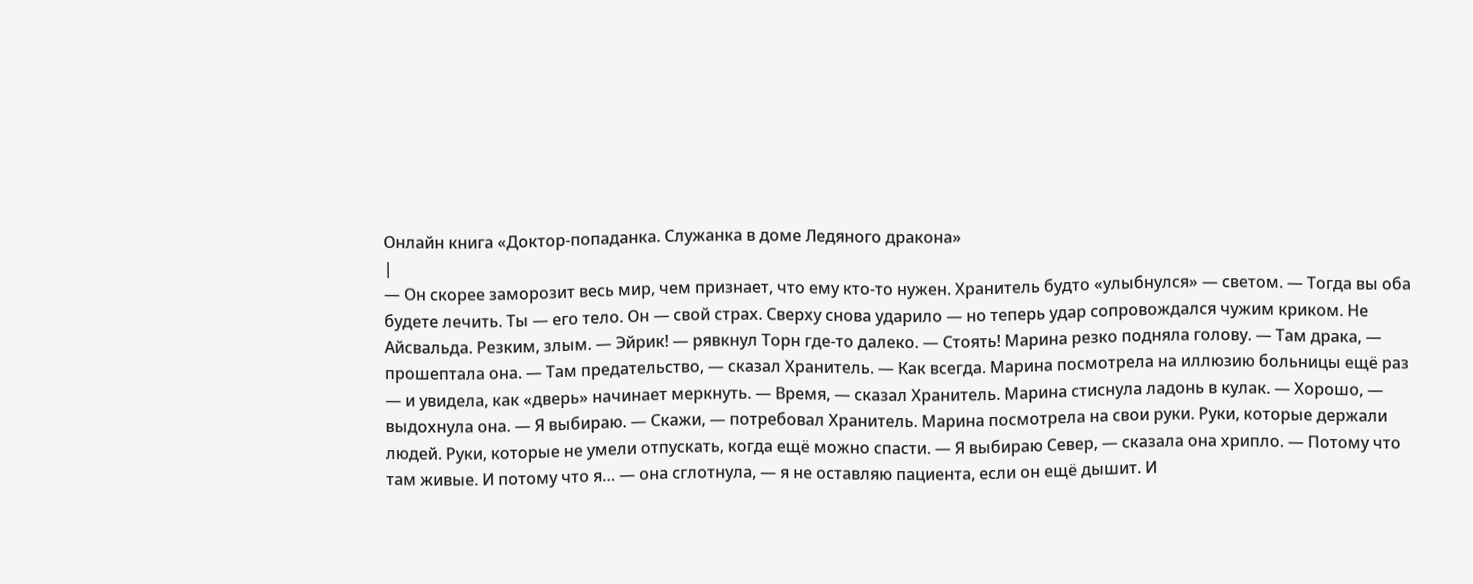Онлайн книга «Доктор-попаданка. Служанка в доме Ледяного дракона»
|
— Он скорее заморозит весь мир, чем признает, что ему кто-то нужен. Хранитель будто «улыбнулся» — светом. — Тогда вы оба будете лечить. Ты — его тело. Он — свой страх. Сверху снова ударило — но теперь удар сопровождался чужим криком. Не Айсвальда. Резким, злым. — Эйрик! — рявкнул Торн где-то далеко. — Стоять! Марина резко подняла голову. — Там драка, — прошептала она. — Там предательство, — сказал Хранитель. — Как всегда. Марина посмотрела на иллюзию больницы ещё раз — и увидела, как «дверь» начинает меркнуть. — Время, — сказал Хранитель. Марина стиснула ладонь в кулак. — Хорошо, — выдохнула она. — Я выбираю. — Скажи, — потребовал Хранитель. Марина посмотрела на свои руки. Руки, которые держали людей. Руки, которые не умели отпускать, когда ещё можно спасти. — Я выбираю Север, — сказала она хрипло. — Потому что там живые. И потому что я… — она сглотнула, — я не оставляю пациента, если он ещё дышит. И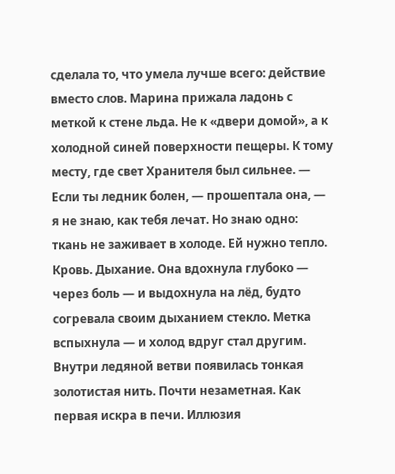сделала то, что умела лучше всего: действие вместо слов. Марина прижала ладонь с меткой к стене льда. Не к «двери домой», а к холодной синей поверхности пещеры. К тому месту, где свет Хранителя был сильнее. — Если ты ледник болен, — прошептала она, — я не знаю, как тебя лечат. Но знаю одно: ткань не заживает в холоде. Ей нужно тепло. Кровь. Дыхание. Она вдохнула глубоко — через боль — и выдохнула на лёд, будто согревала своим дыханием стекло. Метка вспыхнула — и холод вдруг стал другим. Внутри ледяной ветви появилась тонкая золотистая нить. Почти незаметная. Как первая искра в печи. Иллюзия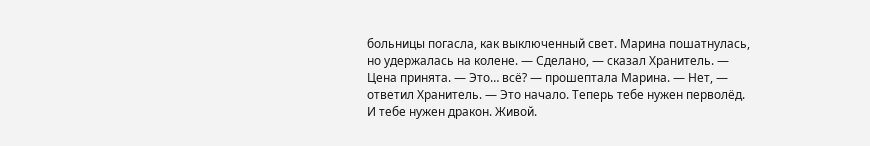больницы погасла, как выключенный свет. Марина пошатнулась, но удержалась на колене. — Сделано, — сказал Хранитель. — Цена принята. — Это… всё? — прошептала Марина. — Нет, — ответил Хранитель. — Это начало. Теперь тебе нужен перволёд. И тебе нужен дракон. Живой.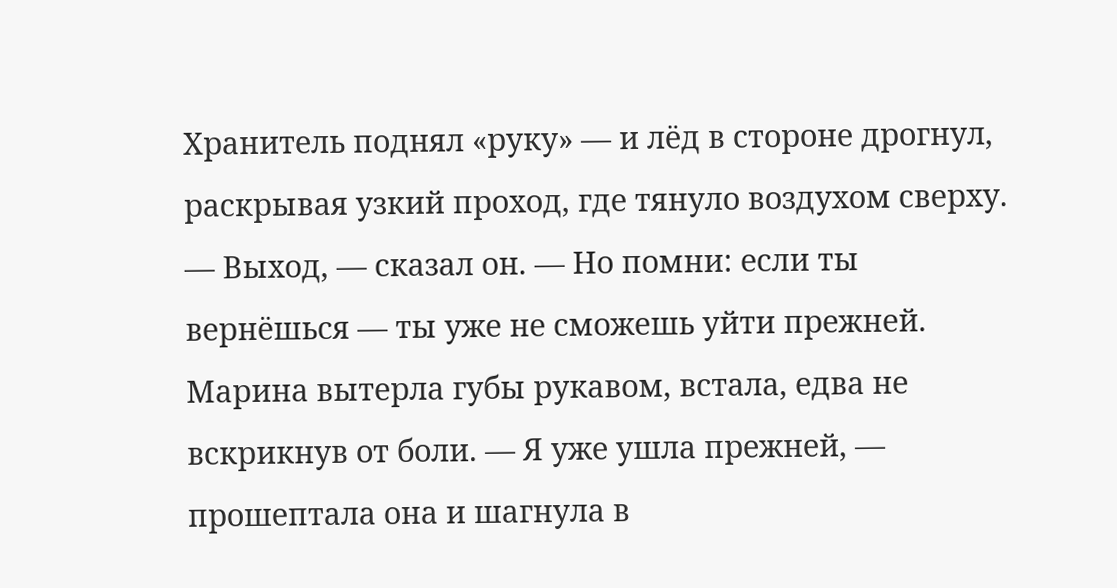Хранитель поднял «руку» — и лёд в стороне дрогнул, раскрывая узкий проход, где тянуло воздухом сверху. — Выход, — сказал он. — Но помни: если ты вернёшься — ты уже не сможешь уйти прежней. Марина вытерла губы рукавом, встала, едва не вскрикнув от боли. — Я уже ушла прежней, — прошептала она и шагнула в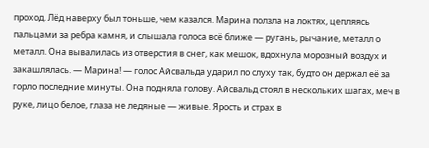проход. Лёд наверху был тоньше, чем казался. Марина ползла на локтях, цепляясь пальцами за ребра камня, и слышала голоса всё ближе — ругань, рычание, металл о металл. Она вывалилась из отверстия в снег, как мешок, вдохнула морозный воздух и закашлялась. — Марина! — голос Айсвальда ударил по слуху так, будто он держал её за горло последние минуты. Она подняла голову. Айсвальд стоял в нескольких шагах, меч в руке, лицо белое, глаза не ледяные — живые. Ярость и страх в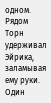одном. Рядом Торн удерживал Эйрика, заламывая ему руки. Один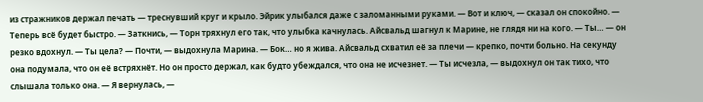из стражников держал печать — треснувший круг и крыло. Эйрик улыбался даже с заломанными руками. — Вот и ключ, — сказал он спокойно. — Теперь всё будет быстро. — Заткнись, — Торн тряхнул его так, что улыбка качнулась. Айсвальд шагнул к Марине, не глядя ни на кого. — Ты… — он резко вдохнул. — Ты цела? — Почти, — выдохнула Марина. — Бок… но я жива. Айсвальд схватил её за плечи — крепко, почти больно. На секунду она подумала, что он её встряхнёт. Но он просто держал, как будто убеждался, что она не исчезнет. — Ты исчезла, — выдохнул он так тихо, что слышала только она. — Я вернулась, —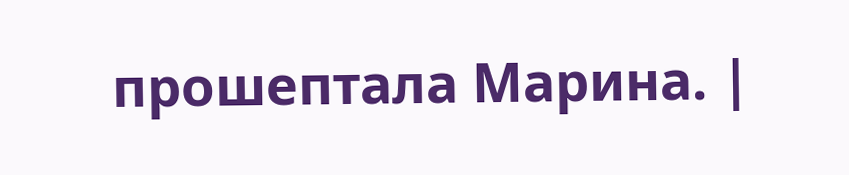прошептала Марина. |